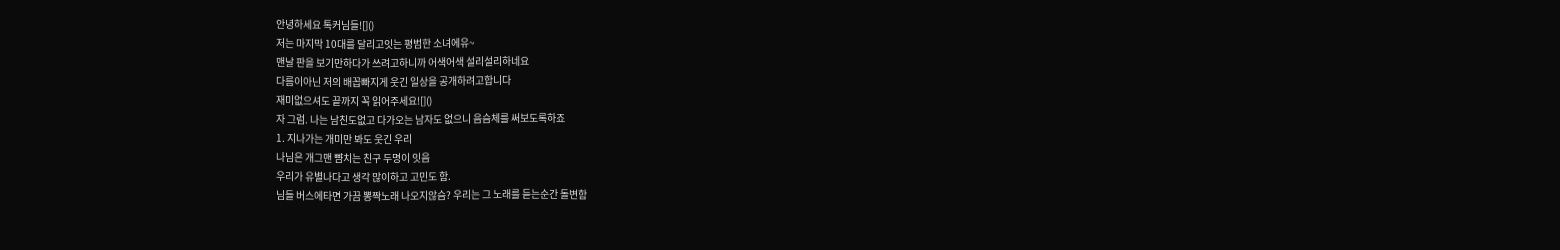안녕하세요 톡커님들![]()
저는 마지막 10대를 달리고잇는 평범한 소녀에유~
맨날 판을 보기만하다가 쓰려고하니까 어색어색 설리설리하네요
다름이아닌 저의 배꼽빠지게 웃긴 일상을 공개하려고합니다
재미없으셔도 끝까지 꼭 읽어주세요![]()
자 그럼. 나는 남친도없고 다가오는 남자도 없으니 음슴체를 써보도록하죠
1. 지나가는 개미만 봐도 웃긴 우리
나님은 개그맨 뺨치는 친구 두명이 잇음
우리가 유별나다고 생각 많이하고 고민도 함.
님들 버스에타면 가끔 뽕짝노래 나오지않슴? 우리는 그 노래를 듣는순간 돌변함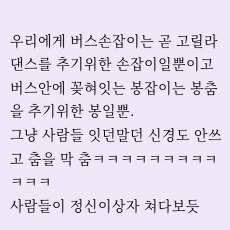우리에게 버스손잡이는 곧 고릴라댄스를 추기위한 손잡이일뿐이고
버스안에 꽂혀잇는 봉잡이는 봉춤을 추기위한 봉일뿐.
그냥 사람들 잇던말던 신경도 안쓰고 춤을 막 춤ㅋㅋㅋㅋㅋㅋㅋㅋㅋㅋㅋㅋ
사람들이 정신이상자 쳐다보듯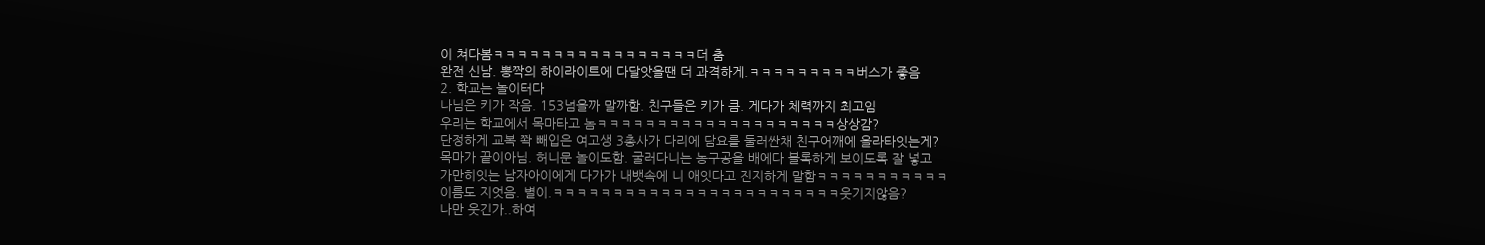이 쳐다봄ㅋㅋㅋㅋㅋㅋㅋㅋㅋㅋㅋㅋㅋㅋㅋㅋㅋ더 춤
완전 신남. 뽕짝의 하이라이트에 다달앗을땐 더 과격하게.ㅋㅋㅋㅋㅋㅋㅋㅋㅋ버스가 좋음
2. 학교는 놀이터다
나님은 키가 작음. 153넘을까 말까함. 친구들은 키가 큼. 게다가 체력까지 최고임
우리는 학교에서 목마타고 놈ㅋㅋㅋㅋㅋㅋㅋㅋㅋㅋㅋㅋㅋㅋㅋㅋㅋㅋㅋㅋ상상감?
단정하게 교복 쫙 빼입은 여고생 3총사가 다리에 담요를 둘러싼채 친구어깨에 올라타잇는게?
목마가 끝이아님. 허니문 놀이도함. 굴러다니는 농구공을 배에다 볼록하게 보이도록 잘 넣고
가만히잇는 남자아이에게 다가가 내뱃속에 니 애잇다고 진지하게 말함ㅋㅋㅋㅋㅋㅋㅋㅋㅋㅋㅋ
이름도 지엇음. 별이.ㅋㅋㅋㅋㅋㅋㅋㅋㅋㅋㅋㅋㅋㅋㅋㅋㅋㅋㅋㅋㅋㅋㅋㅋ웃기지않음?
나만 웃긴가..하여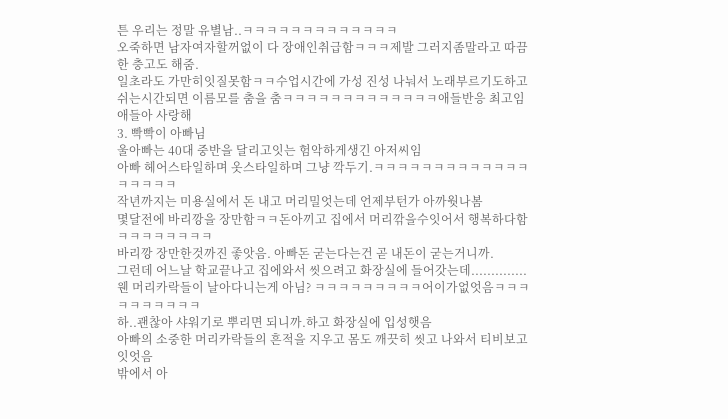튼 우리는 정말 유별남..ㅋㅋㅋㅋㅋㅋㅋㅋㅋㅋㅋㅋㅋ
오죽하면 남자여자할꺼없이 다 장애인취급함ㅋㅋㅋ제발 그러지좀말라고 따끔한 충고도 해줌.
일초라도 가만히잇질못함ㅋㅋ수업시간에 가성 진성 나눠서 노래부르기도하고
쉬는시간되면 이름모를 춤을 춤ㅋㅋㅋㅋㅋㅋㅋㅋㅋㅋㅋㅋㅋ애들반응 최고임 애들아 사랑해
3. 빡빡이 아빠님
울아빠는 40대 중반을 달리고잇는 험악하게생긴 아저씨임
아빠 헤어스타일하며 옷스타일하며 그냥 깍두기.ㅋㅋㅋㅋㅋㅋㅋㅋㅋㅋㅋㅋㅋㅋㅋㅋㅋㅋ
작년까지는 미용실에서 돈 내고 머리밀엇는데 언제부턴가 아까웟나봄
몇달전에 바리깡을 장만함ㅋㅋ돈아끼고 집에서 머리깎을수잇어서 행복하다함ㅋㅋㅋㅋㅋㅋㅋㅋ
바리깡 장만한것까진 좋앗음. 아빠돈 굳는다는건 곧 내돈이 굳는거니까.
그런데 어느날 학교끝나고 집에와서 씻으려고 화장실에 들어갓는데..............
웬 머리카락들이 날아다니는게 아님? ㅋㅋㅋㅋㅋㅋㅋㅋㅋ어이가없엇음ㅋㅋㅋㅋㅋㅋㅋㅋㅋㅋ
하..괜찮아 샤워기로 뿌리면 되니까.하고 화장실에 입성햇음
아빠의 소중한 머리카락들의 흔적을 지우고 몸도 깨끗히 씻고 나와서 티비보고잇엇음
밖에서 아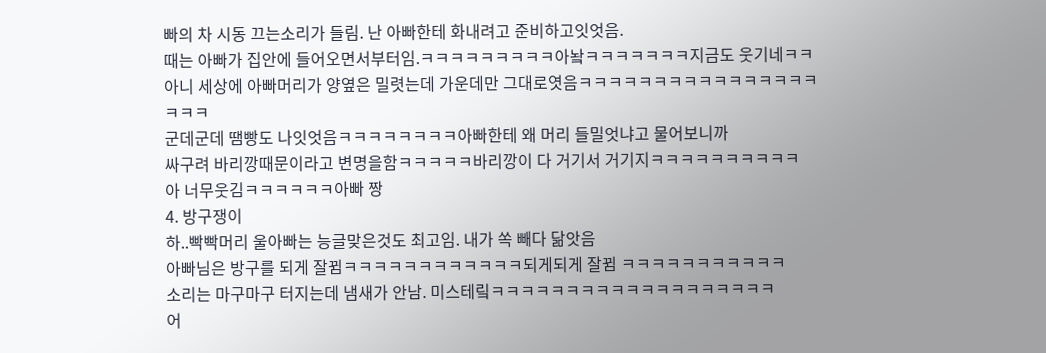빠의 차 시동 끄는소리가 들림. 난 아빠한테 화내려고 준비하고잇엇음.
때는 아빠가 집안에 들어오면서부터임.ㅋㅋㅋㅋㅋㅋㅋㅋㅋ아놬ㅋㅋㅋㅋㅋㅋㅋ지금도 웃기네ㅋㅋ
아니 세상에 아빠머리가 양옆은 밀렷는데 가운데만 그대로엿음ㅋㅋㅋㅋㅋㅋㅋㅋㅋㅋㅋㅋㅋㅋㅋㅋㅋㅋㅋ
군데군데 땜빵도 나잇엇음ㅋㅋㅋㅋㅋㅋㅋㅋ아빠한테 왜 머리 들밀엇냐고 물어보니까
싸구려 바리깡때문이라고 변명을함ㅋㅋㅋㅋㅋ바리깡이 다 거기서 거기지ㅋㅋㅋㅋㅋㅋㅋㅋㅋㅋ
아 너무웃김ㅋㅋㅋㅋㅋㅋ아빠 짱
4. 방구쟁이
하..빡빡머리 울아빠는 능글맞은것도 최고임. 내가 쏙 빼다 닮앗음
아빠님은 방구를 되게 잘뀜ㅋㅋㅋㅋㅋㅋㅋㅋㅋㅋㅋㅋ되게되게 잘뀜 ㅋㅋㅋㅋㅋㅋㅋㅋㅋㅋㅋ
소리는 마구마구 터지는데 냄새가 안남. 미스테맄ㅋㅋㅋㅋㅋㅋㅋㅋㅋㅋㅋㅋㅋㅋㅋㅋㅋㅋㅋ
어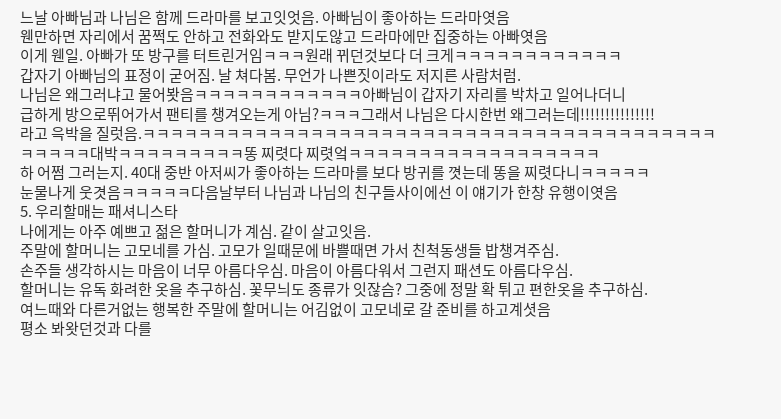느날 아빠님과 나님은 함께 드라마를 보고잇엇음. 아빠님이 좋아하는 드라마엿음
웬만하면 자리에서 꿈쩍도 안하고 전화와도 받지도않고 드라마에만 집중하는 아빠엿음
이게 웬일. 아빠가 또 방구를 터트린거임ㅋㅋㅋ원래 뀌던것보다 더 크게ㅋㅋㅋㅋㅋㅋㅋㅋㅋㅋㅋㅋ
갑자기 아빠님의 표정이 굳어짐. 날 쳐다봄. 무언가 나쁜짓이라도 저지른 사람처럼.
나님은 왜그러냐고 물어봣음ㅋㅋㅋㅋㅋㅋㅋㅋㅋㅋㅋㅋ아빠님이 갑자기 자리를 박차고 일어나더니
급하게 방으로뛰어가서 팬티를 챙겨오는게 아님?ㅋㅋㅋ그래서 나님은 다시한번 왜그러는데!!!!!!!!!!!!!!!
라고 윽박을 질럿음.ㅋㅋㅋㅋㅋㅋㅋㅋㅋㅋㅋㅋㅋㅋㅋㅋㅋㅋㅋㅋㅋㅋㅋㅋㅋㅋㅋㅋㅋㅋㅋㅋㅋㅋㅋㅋㅋㅋㅋㅋㅋㅋㅋㅋㅋㅋ대박ㅋㅋㅋㅋㅋㅋㅋㅋㅋ똥 찌렷다 찌렷엌ㅋㅋㅋㅋㅋㅋㅋㅋㅋㅋㅋㅋㅋㅋㅋㅋㅋㅋ
하 어쩜 그러는지. 40대 중반 아저씨가 좋아하는 드라마를 보다 방귀를 꼇는데 똥을 찌렷다니ㅋㅋㅋㅋㅋ
눈물나게 웃겻음ㅋㅋㅋㅋㅋ다음날부터 나님과 나님의 친구들사이에선 이 얘기가 한창 유행이엿음
5. 우리할매는 패셔니스타
나에게는 아주 예쁘고 젊은 할머니가 계심. 같이 살고잇음.
주말에 할머니는 고모네를 가심. 고모가 일때문에 바쁠때면 가서 친척동생들 밥챙겨주심.
손주들 생각하시는 마음이 너무 아름다우심. 마음이 아름다워서 그런지 패션도 아름다우심.
할머니는 유독 화려한 옷을 추구하심. 꽃무늬도 종류가 잇잖슴? 그중에 정말 확 튀고 편한옷을 추구하심.
여느때와 다른거없는 행복한 주말에 할머니는 어김없이 고모네로 갈 준비를 하고계셧음
평소 봐왓던것과 다를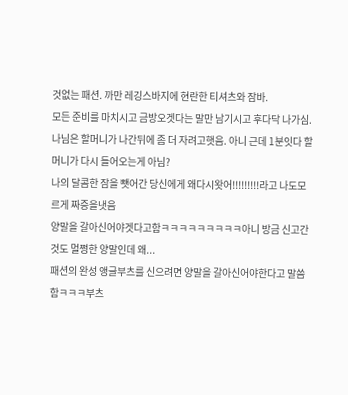것없는 패션. 까만 레깅스바지에 현란한 티셔츠와 잠바.
모든 준비를 마치시고 금방오겟다는 말만 남기시고 후다닥 나가심.
나님은 할머니가 나간뒤에 좀 더 자려고햇음. 아니 근데 1분잇다 할머니가 다시 들어오는게 아님?
나의 달콤한 잠을 뺏어간 당신에게 왜다시왓어!!!!!!!!!라고 나도모르게 짜증을냇음
양말을 갈아신어야겟다고함ㅋㅋㅋㅋㅋㅋㅋㅋㅋ아니 방금 신고간것도 멀쩡한 양말인데 왜...
패션의 완성 앵글부츠를 신으려면 양말을 갈아신어야한다고 말씀함ㅋㅋㅋ부츠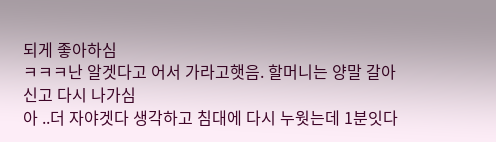되게 좋아하심
ㅋㅋㅋ난 알겟다고 어서 가라고햇음. 할머니는 양말 갈아신고 다시 나가심
아 ..더 자야겟다 생각하고 침대에 다시 누웟는데 1분잇다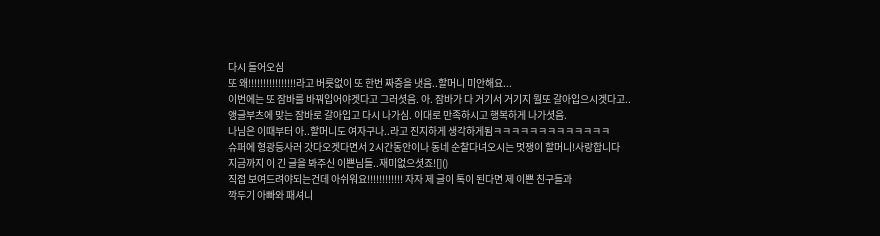다시 들어오심
또 왜!!!!!!!!!!!!!!!!라고 버릇없이 또 한번 짜증을 냇음..할머니 미안해요...
이번에는 또 잠바를 바꿔입어야겟다고 그러셧음. 아. 잠바가 다 거기서 거기지 뭘또 갈아입으시겟다고..
앵글부츠에 맞는 잠바로 갈아입고 다시 나가심. 이대로 만족하시고 행복하게 나가셧음.
나님은 이때부터 아..할머니도 여자구나..라고 진지하게 생각하게됨ㅋㅋㅋㅋㅋㅋㅋㅋㅋㅋㅋㅋㅋ
슈퍼에 형광등사러 갓다오겟다면서 2시간동안이나 동네 순찰다녀오시는 멋쟁이 할머니!사랑합니다
지금까지 이 긴 글을 봐주신 이쁜님들..재미없으셧죠![]()
직접 보여드려야되는건데 아쉬워요!!!!!!!!!!!! 자자 제 글이 톡이 된다면 제 이쁜 친구들과
깍두기 아빠와 패셔니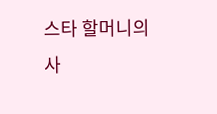스타 할머니의 사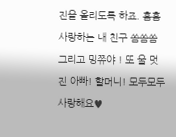진을 올리도록 하죠. 흠흠
사랑하는 내 친구 쏨쏨쏨 그리고 밍쮸야 ! 또 울 멋진 아빠! 할머니! 모두모두 사랑해요♥